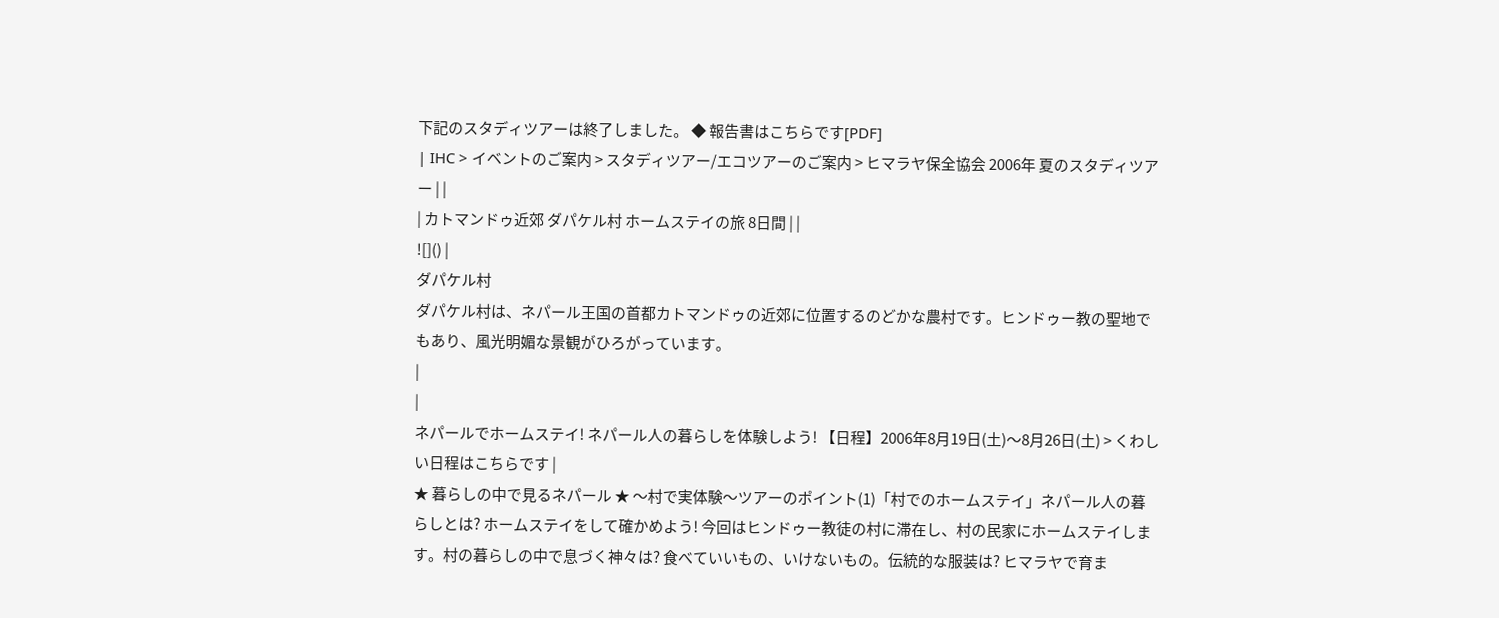下記のスタディツアーは終了しました。 ◆ 報告書はこちらです[PDF]
| IHC > イベントのご案内 > スタディツアー/エコツアーのご案内 > ヒマラヤ保全協会 2006年 夏のスタディツアー | |
| カトマンドゥ近郊 ダパケル村 ホームステイの旅 8日間 | |
![]() |
ダパケル村
ダパケル村は、ネパール王国の首都カトマンドゥの近郊に位置するのどかな農村です。ヒンドゥー教の聖地でもあり、風光明媚な景観がひろがっています。
|
|
ネパールでホームステイ! ネパール人の暮らしを体験しよう! 【日程】2006年8月19日(土)〜8月26日(土) > くわしい日程はこちらです |
★ 暮らしの中で見るネパール ★ 〜村で実体験〜ツアーのポイント(1)「村でのホームステイ」ネパール人の暮らしとは? ホームステイをして確かめよう! 今回はヒンドゥー教徒の村に滞在し、村の民家にホームステイします。村の暮らしの中で息づく神々は? 食べていいもの、いけないもの。伝統的な服装は? ヒマラヤで育ま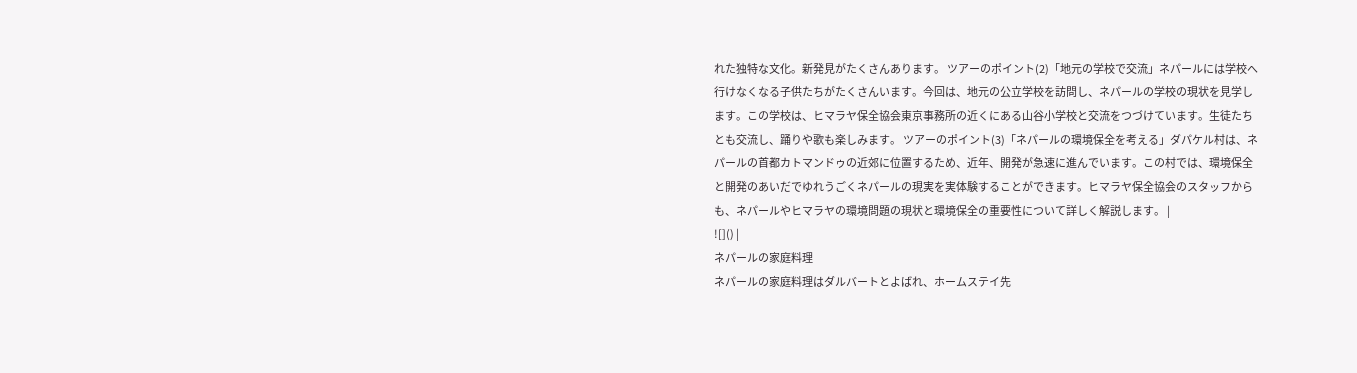れた独特な文化。新発見がたくさんあります。 ツアーのポイント(2)「地元の学校で交流」ネパールには学校へ行けなくなる子供たちがたくさんいます。今回は、地元の公立学校を訪問し、ネパールの学校の現状を見学します。この学校は、ヒマラヤ保全協会東京事務所の近くにある山谷小学校と交流をつづけています。生徒たちとも交流し、踊りや歌も楽しみます。 ツアーのポイント(3)「ネパールの環境保全を考える」ダパケル村は、ネパールの首都カトマンドゥの近郊に位置するため、近年、開発が急速に進んでいます。この村では、環境保全と開発のあいだでゆれうごくネパールの現実を実体験することができます。ヒマラヤ保全協会のスタッフからも、ネパールやヒマラヤの環境問題の現状と環境保全の重要性について詳しく解説します。 |
![]() |
ネパールの家庭料理
ネパールの家庭料理はダルバートとよばれ、ホームステイ先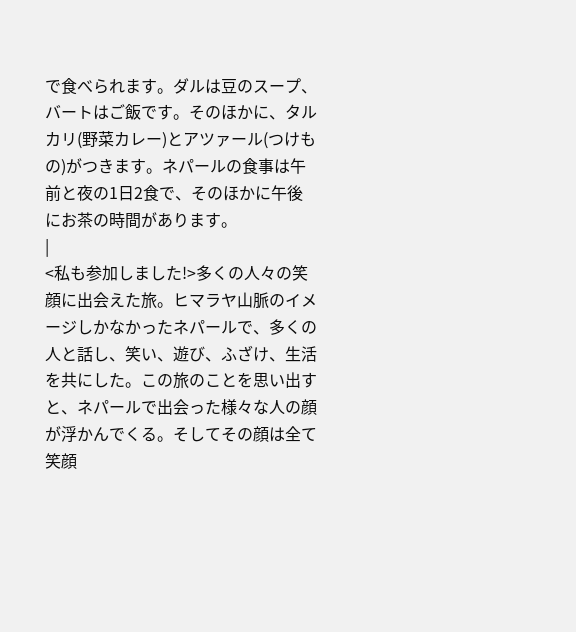で食べられます。ダルは豆のスープ、バートはご飯です。そのほかに、タルカリ(野菜カレー)とアツァール(つけもの)がつきます。ネパールの食事は午前と夜の1日2食で、そのほかに午後にお茶の時間があります。
|
<私も参加しました!>多くの人々の笑顔に出会えた旅。ヒマラヤ山脈のイメージしかなかったネパールで、多くの人と話し、笑い、遊び、ふざけ、生活を共にした。この旅のことを思い出すと、ネパールで出会った様々な人の顔が浮かんでくる。そしてその顔は全て笑顔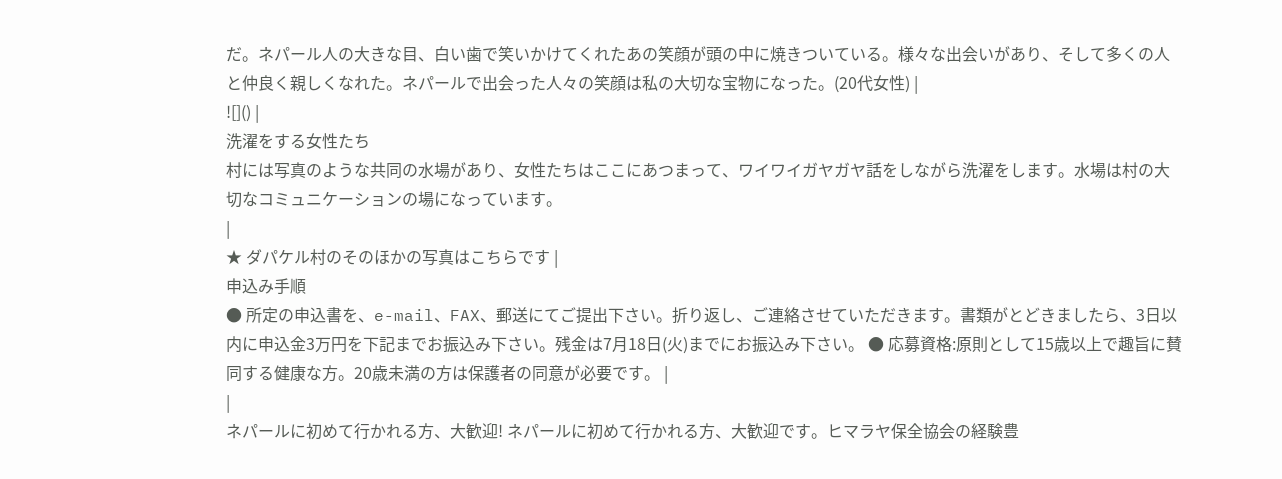だ。ネパール人の大きな目、白い歯で笑いかけてくれたあの笑顔が頭の中に焼きついている。様々な出会いがあり、そして多くの人と仲良く親しくなれた。ネパールで出会った人々の笑顔は私の大切な宝物になった。(20代女性) |
![]() |
洗濯をする女性たち
村には写真のような共同の水場があり、女性たちはここにあつまって、ワイワイガヤガヤ話をしながら洗濯をします。水場は村の大切なコミュニケーションの場になっています。
|
★ ダパケル村のそのほかの写真はこちらです |
申込み手順
● 所定の申込書を、e-mail、FAX、郵送にてご提出下さい。折り返し、ご連絡させていただきます。書類がとどきましたら、3日以内に申込金3万円を下記までお振込み下さい。残金は7月18日(火)までにお振込み下さい。 ● 応募資格:原則として15歳以上で趣旨に賛同する健康な方。20歳未満の方は保護者の同意が必要です。 |
|
ネパールに初めて行かれる方、大歓迎! ネパールに初めて行かれる方、大歓迎です。ヒマラヤ保全協会の経験豊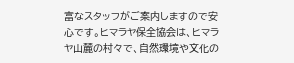富なスタッフがご案内しますので安心です。ヒマラヤ保全協会は、ヒマラヤ山麓の村々で、自然環境や文化の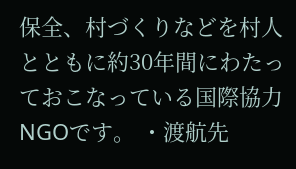保全、村づくりなどを村人とともに約30年間にわたっておこなっている国際協力NGOです。 ・渡航先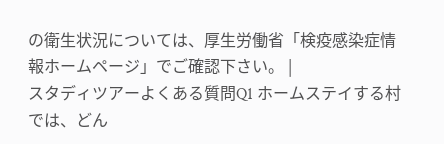の衛生状況については、厚生労働省「検疫感染症情報ホームページ」でご確認下さい。 |
スタディツアーよくある質問Q1 ホームステイする村では、どん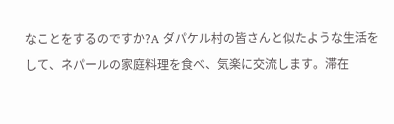なことをするのですか?A ダパケル村の皆さんと似たような生活をして、ネパールの家庭料理を食べ、気楽に交流します。滞在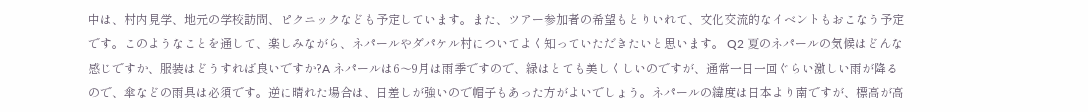中は、村内見学、地元の学校訪問、ピクニックなども予定しています。また、ツアー参加者の希望もとりいれて、文化交流的なイベントもおこなう予定です。このようなことを通して、楽しみながら、ネパールやダパケル村についてよく知っていただきたいと思います。 Q2 夏のネパールの気候はどんな感じですか、服装はどうすれば良いですか?A ネパールは6〜9月は雨季ですので、緑はとても美しくしいのですが、通常一日一回ぐらい激しい雨が降るので、傘などの雨具は必須です。逆に晴れた場合は、日差しが強いので帽子もあった方がよいでしょう。ネパールの緯度は日本より南ですが、標高が高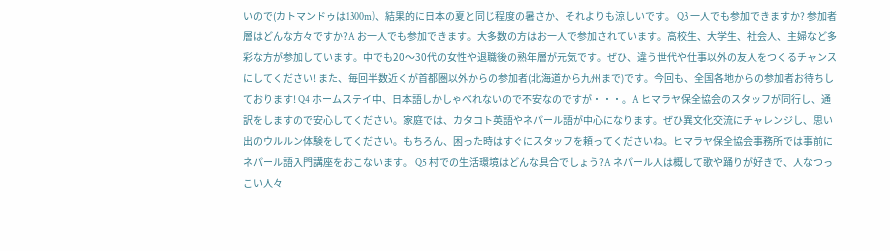いので(カトマンドゥは1300m)、結果的に日本の夏と同じ程度の暑さか、それよりも涼しいです。 Q3 一人でも参加できますか? 参加者層はどんな方々ですか?A お一人でも参加できます。大多数の方はお一人で参加されています。高校生、大学生、社会人、主婦など多彩な方が参加しています。中でも20〜30代の女性や退職後の熟年層が元気です。ぜひ、違う世代や仕事以外の友人をつくるチャンスにしてください! また、毎回半数近くが首都圏以外からの参加者(北海道から九州まで)です。今回も、全国各地からの参加者お待ちしております! Q4 ホームステイ中、日本語しかしゃべれないので不安なのですが・・・。A ヒマラヤ保全協会のスタッフが同行し、通訳をしますので安心してください。家庭では、カタコト英語やネパール語が中心になります。ぜひ異文化交流にチャレンジし、思い出のウルルン体験をしてください。もちろん、困った時はすぐにスタッフを頼ってくださいね。ヒマラヤ保全協会事務所では事前にネパール語入門講座をおこないます。 Q5 村での生活環境はどんな具合でしょう?A ネパール人は概して歌や踊りが好きで、人なつっこい人々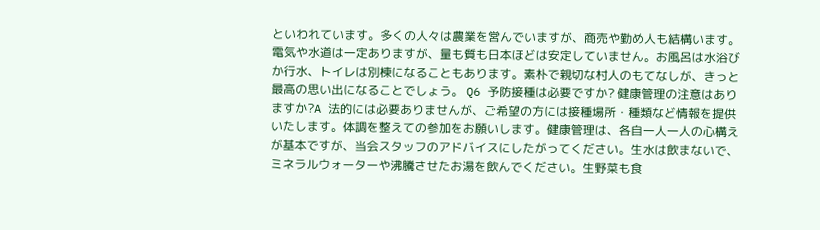といわれています。多くの人々は農業を営んでいますが、商売や勤め人も結構います。電気や水道は一定ありますが、量も質も日本ほどは安定していません。お風呂は水浴びか行水、トイレは別棟になることもあります。素朴で親切な村人のもてなしが、きっと最高の思い出になることでしょう。 Q6 予防接種は必要ですか? 健康管理の注意はありますか?A 法的には必要ありませんが、ご希望の方には接種場所・種類など情報を提供いたします。体調を整えての参加をお願いします。健康管理は、各自一人一人の心構えが基本ですが、当会スタッフのアドバイスにしたがってください。生水は飲まないで、ミネラルウォーターや沸騰させたお湯を飲んでください。生野菜も食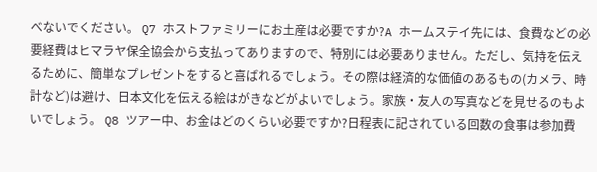べないでください。 Q7 ホストファミリーにお土産は必要ですか?A ホームステイ先には、食費などの必要経費はヒマラヤ保全協会から支払ってありますので、特別には必要ありません。ただし、気持を伝えるために、簡単なプレゼントをすると喜ばれるでしょう。その際は経済的な価値のあるもの(カメラ、時計など)は避け、日本文化を伝える絵はがきなどがよいでしょう。家族・友人の写真などを見せるのもよいでしょう。 Q8 ツアー中、お金はどのくらい必要ですか?日程表に記されている回数の食事は参加費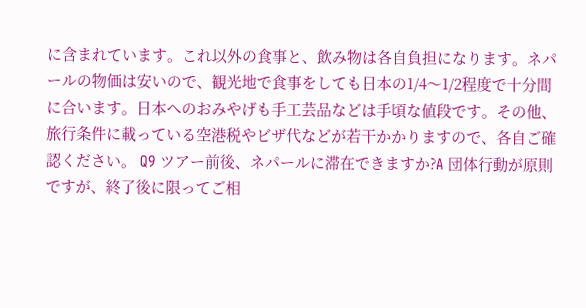に含まれています。これ以外の食事と、飲み物は各自負担になります。ネパールの物価は安いので、観光地で食事をしても日本の1/4〜1/2程度で十分間に合います。日本へのおみやげも手工芸品などは手頃な値段です。その他、旅行条件に載っている空港税やビザ代などが若干かかりますので、各自ご確認ください。 Q9 ツアー前後、ネパールに滞在できますか?A 団体行動が原則ですが、終了後に限ってご相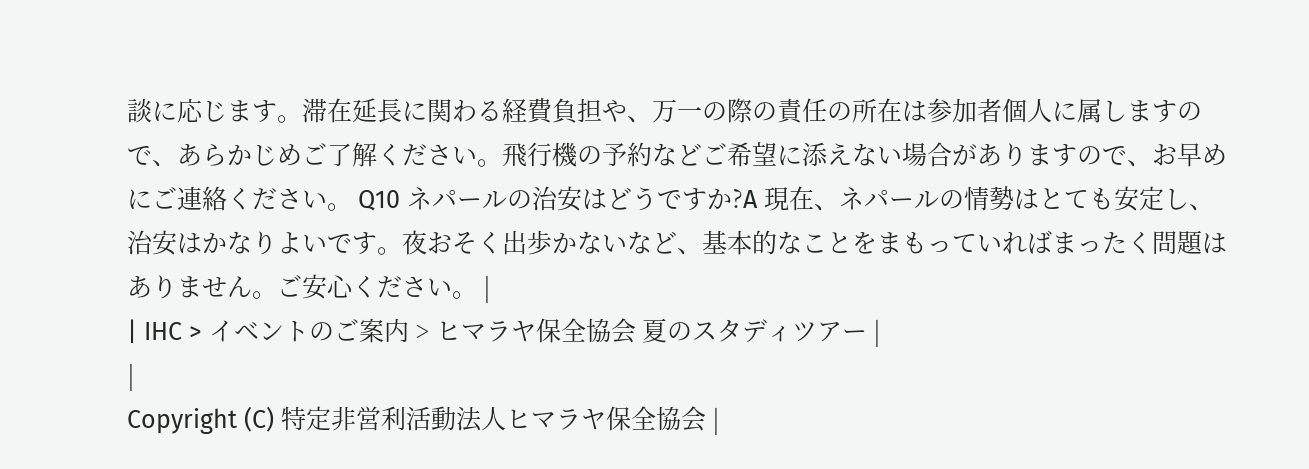談に応じます。滞在延長に関わる経費負担や、万一の際の責任の所在は参加者個人に属しますので、あらかじめご了解ください。飛行機の予約などご希望に添えない場合がありますので、お早めにご連絡ください。 Q10 ネパールの治安はどうですか?A 現在、ネパールの情勢はとても安定し、治安はかなりよいです。夜おそく出歩かないなど、基本的なことをまもっていればまったく問題はありません。ご安心ください。 |
| IHC > イベントのご案内 > ヒマラヤ保全協会 夏のスタディツアー |
|
Copyright (C) 特定非営利活動法人ヒマラヤ保全協会 |